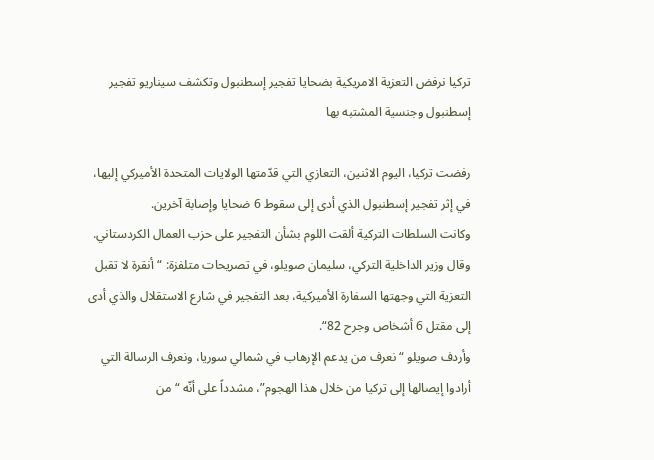تركيا نرفض التعزية الامريكية بضحايا تفجير إسطنبول وتكشف سيناريو تفجير إسطنبول وجنسية المشتبه بها

رفضت تركيا، اليوم الاثنين، التعازي التي قدّمتها الولايات المتحدة الأميركي إليها، في إثر تفجير إسطنبول الذي أدى إلى سقوط 6 ضحايا وإصابة آخرين.
وكانت السلطات التركية ألقت اللوم بشأن التفجير على حزب العمال الكردستاني.
وقال وزير الداخلية التركي، سليمان صويلو، في تصريحات متلفزة: “أنقرة لا تقبل التعزية التي وجهتها السفارة الأميركية، بعد التفجير في شارع الاستقلال والذي أدى إلى مقتل 6 أشخاص وجرح 82“.
وأردف صويلو “نعرف من يدعم الإرهاب في شمالي سوريا، ونعرف الرسالة التي أرادوا إيصالها إلى تركيا من خلال هذا الهجوم”، مشدداً على أنّه “من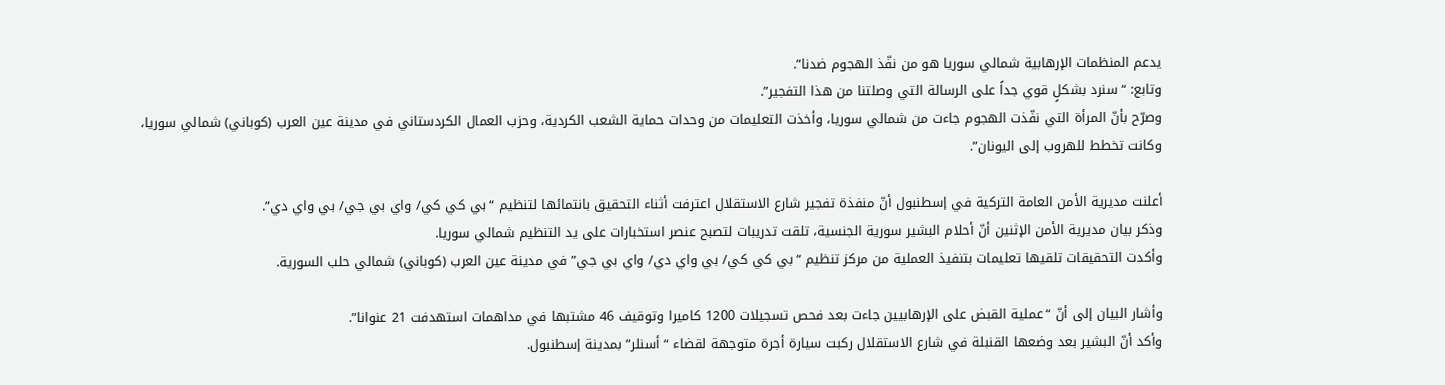يدعم المنظمات الإرهابية شمالي سوريا هو من نفّذ الهجوم ضدنا”.
وتابع: “سنرد بشكلٍ قوي جداً على الرسالة التي وصلتنا من هذا التفجير”.
وصرّح بأنّ المرأة التي نفّذت الهجوم جاءت من شمالي سوريا، وأخذت التعليمات من وحدات حماية الشعب الكردية، وحزب العمال الكردستاني في مدينة عين العرب (كوباني) شمالي سوريا، وكانت تخطط للهروب إلى اليونان”.

أعلنت مديرية الأمن العامة التركية في إسطنبول أنّ منفذة تفجير شارع الاستقلال اعترفت أثناء التحقيق بانتمائها لتنظيم “بي كي كي/ واي بي جي/ بي واي دي”.
وذكر بيان مديرية الأمن الإثنين أنّ أحلام البشير سورية الجنسية، تلقت تدريبات لتصبح عنصر استخبارات على يد التنظيم شمالي سوريا.
وأكدت التحقيقات تلقيها تعليمات بتنفيذ العملية من مركز تنظيم “بي كي كي/ بي واي دي/ واي بي جي” في مدينة عين العرب (كوباني) شمالي حلب السورية.

وأشار البيان إلى أنّ “عملية القبض على الإرهابيين جاءت بعد فحص تسجيلات 1200 كاميرا وتوقيف 46 مشتبها في مداهمات استهدفت 21 عنوانا”.
وأكد أنّ البشير بعد وضعها القنبلة في شارع الاستقلال ركبت سيارة أجرة متوجهة لقضاء “أسنلر” بمدينة إسطنبول.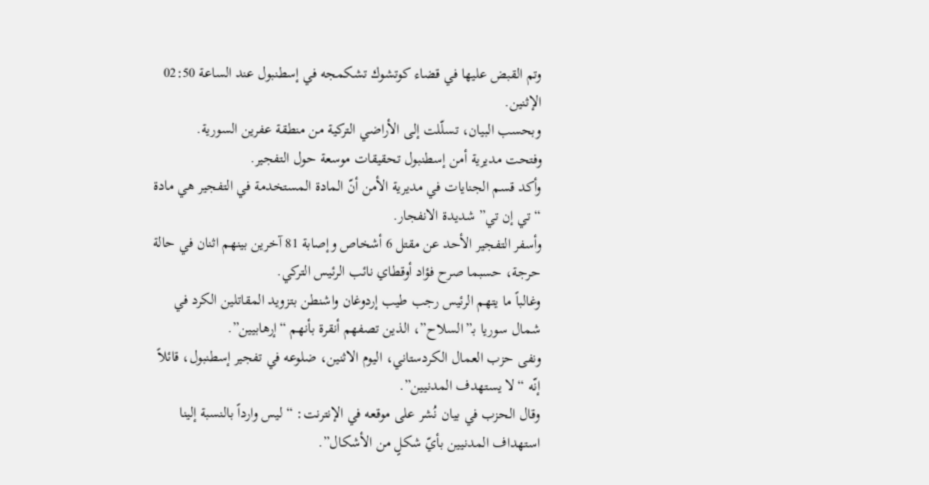وتم القبض عليها في قضاء كوتشوك تشكمجه في إسطنبول عند الساعة 02:50 الإثنين.
وبحسب البيان، تسلّلت إلى الأراضي التركية من منطقة عفرين السورية.
وفتحت مديرية أمن إسطنبول تحقيقات موسعة حول التفجير.
وأكد قسم الجنايات في مديرية الأمن أنّ المادة المستخدمة في التفجير هي مادة “تي إن تي” شديدة الانفجار.
وأسفر التفجير الأحد عن مقتل 6 أشخاص وإصابة 81 آخرين بينهم اثنان في حالة حرجة، حسبما صرح فؤاد أوقطاي نائب الرئيس التركي.
وغالباً ما يتهم الرئيس رجب طيب إردوغان واشنطن بتزويد المقاتلين الكرد في شمال سوريا بـ”السلاح”، الذين تصفهم أنقرة بأنهم “إرهابيين”.
ونفى حزب العمال الكردستاني، اليوم الاثنين، ضلوعه في تفجير إسطنبول، قائلاً إنّه “لا يستهدف المدنيين”.
وقال الحزب في بيان نُشر على موقعه في الإنترنت: “ليس وارداً بالنسبة إلينا استهداف المدنيين بأيّ شكلٍ من الأشكال”.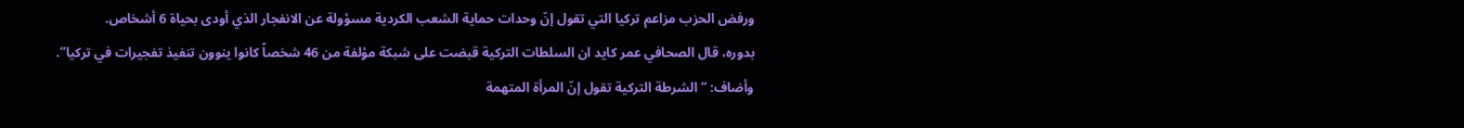ورفض الحزب مزاعم تركيا التي تقول إنّ وحدات حماية الشعب الكردية مسؤولة عن الانفجار الذي أودى بحياة 6 أشخاص.
بدوره، قال الصحافي عمر كايد ان السلطات التركية قبضت على شبكة مؤلفة من 46 شخصاً كانوا ينوون تنفيذ تفجيرات في تركيا”.
وأضاف: “الشرطة التركية تقول إنّ المرأة المتهمة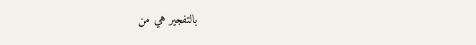بالتفجير هي من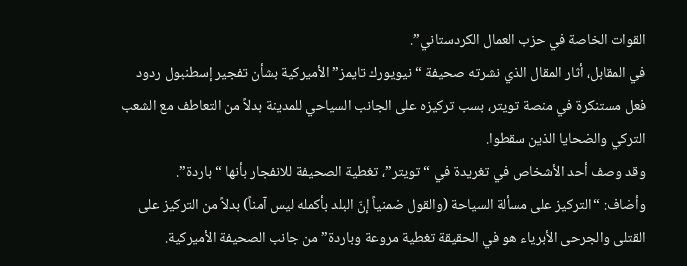القوات الخاصة في حزب العمال الكردستاني”.
في المقابل، أثار المقال الذي نشرته صحيفة “نيويورك تايمز” الأميركية بشأن تفجير إسطنبول ردود فعل مستنكرة في منصة تويتر، بسب تركيزه على الجانب السياحي للمدينة بدلاً من التعاطف مع الشعب التركي والضحايا الذين سقطوا.
وقد وصف أحد الأشخاص في تغريدة في “تويتر”، تغطية الصحيفة للانفجار بأنها “باردة”.
وأضاف: “التركيز على مسألة السياحة (والقول ضمنياً إنّ البلد بأكمله ليس آمناً) بدلاً من التركيز على القتلى والجرحى الأبرياء هو في الحقيقة تغطية مروعة وباردة” من جانب الصحيفة الأميركية.